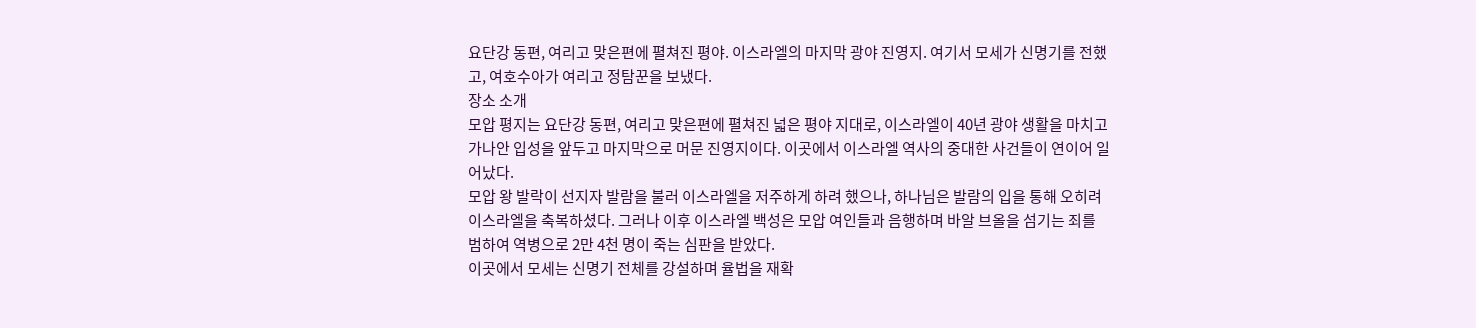요단강 동편, 여리고 맞은편에 펼쳐진 평야. 이스라엘의 마지막 광야 진영지. 여기서 모세가 신명기를 전했고, 여호수아가 여리고 정탐꾼을 보냈다.
장소 소개
모압 평지는 요단강 동편, 여리고 맞은편에 펼쳐진 넓은 평야 지대로, 이스라엘이 40년 광야 생활을 마치고 가나안 입성을 앞두고 마지막으로 머문 진영지이다. 이곳에서 이스라엘 역사의 중대한 사건들이 연이어 일어났다.
모압 왕 발락이 선지자 발람을 불러 이스라엘을 저주하게 하려 했으나, 하나님은 발람의 입을 통해 오히려 이스라엘을 축복하셨다. 그러나 이후 이스라엘 백성은 모압 여인들과 음행하며 바알 브올을 섬기는 죄를 범하여 역병으로 2만 4천 명이 죽는 심판을 받았다.
이곳에서 모세는 신명기 전체를 강설하며 율법을 재확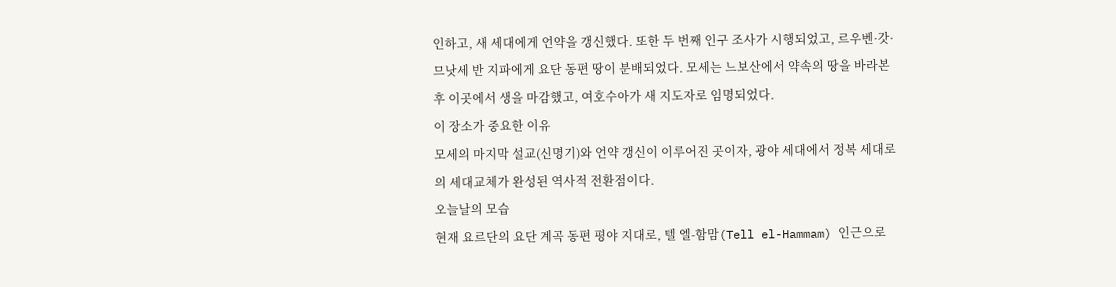인하고, 새 세대에게 언약을 갱신했다. 또한 두 번째 인구 조사가 시행되었고, 르우벤·갓·므낫세 반 지파에게 요단 동편 땅이 분배되었다. 모세는 느보산에서 약속의 땅을 바라본 후 이곳에서 생을 마감했고, 여호수아가 새 지도자로 임명되었다.
이 장소가 중요한 이유
모세의 마지막 설교(신명기)와 언약 갱신이 이루어진 곳이자, 광야 세대에서 정복 세대로의 세대교체가 완성된 역사적 전환점이다.
오늘날의 모습
현재 요르단의 요단 계곡 동편 평야 지대로, 텔 엘-함맘(Tell el-Hammam) 인근으로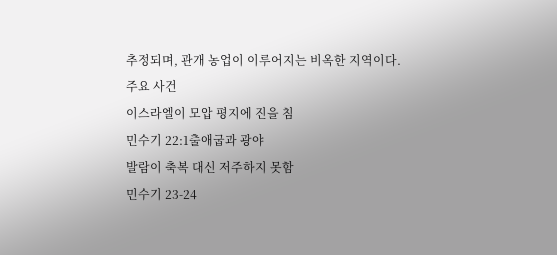추정되며, 관개 농업이 이루어지는 비옥한 지역이다.
주요 사건
이스라엘이 모압 평지에 진을 침
민수기 22:1출애굽과 광야
발람이 축복 대신 저주하지 못함
민수기 23-24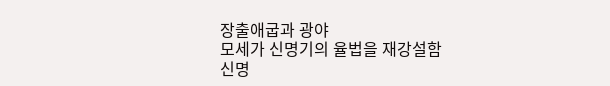장출애굽과 광야
모세가 신명기의 율법을 재강설함
신명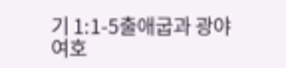기 1:1-5출애굽과 광야
여호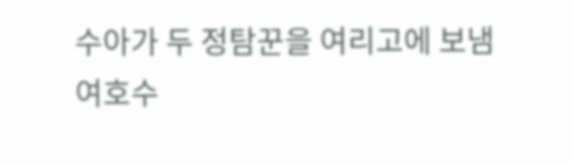수아가 두 정탐꾼을 여리고에 보냄
여호수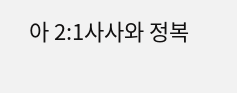아 2:1사사와 정복